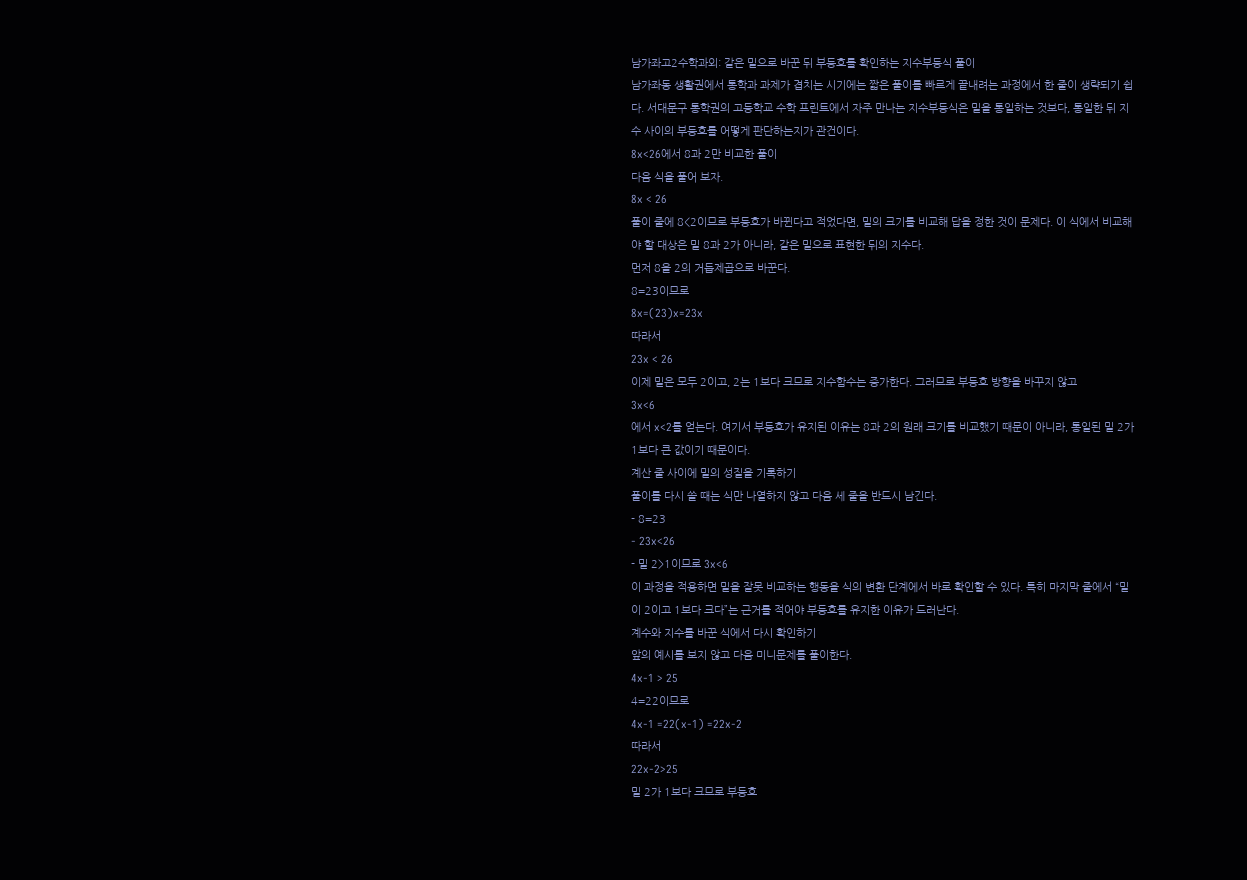남가좌고2수학과외: 같은 밑으로 바꾼 뒤 부등호를 확인하는 지수부등식 풀이
남가좌동 생활권에서 통학과 과제가 겹치는 시기에는 짧은 풀이를 빠르게 끝내려는 과정에서 한 줄이 생략되기 쉽다. 서대문구 통학권의 고등학교 수학 프린트에서 자주 만나는 지수부등식은 밑을 통일하는 것보다, 통일한 뒤 지수 사이의 부등호를 어떻게 판단하는지가 관건이다.
8x<26에서 8과 2만 비교한 풀이
다음 식을 풀어 보자.
8x < 26
풀이 줄에 8<2이므로 부등호가 바뀐다고 적었다면, 밑의 크기를 비교해 답을 정한 것이 문제다. 이 식에서 비교해야 할 대상은 밑 8과 2가 아니라, 같은 밑으로 표현한 뒤의 지수다.
먼저 8을 2의 거듭제곱으로 바꾼다.
8=23이므로
8x=(23)x=23x
따라서
23x < 26
이제 밑은 모두 2이고, 2는 1보다 크므로 지수함수는 증가한다. 그러므로 부등호 방향을 바꾸지 않고
3x<6
에서 x<2를 얻는다. 여기서 부등호가 유지된 이유는 8과 2의 원래 크기를 비교했기 때문이 아니라, 통일된 밑 2가 1보다 큰 값이기 때문이다.
계산 줄 사이에 밑의 성질을 기록하기
풀이를 다시 쓸 때는 식만 나열하지 않고 다음 세 줄을 반드시 남긴다.
- 8=23
- 23x<26
- 밑 2>1이므로 3x<6
이 과정을 적용하면 밑을 잘못 비교하는 행동을 식의 변환 단계에서 바로 확인할 수 있다. 특히 마지막 줄에서 “밑이 2이고 1보다 크다”는 근거를 적어야 부등호를 유지한 이유가 드러난다.
계수와 지수를 바꾼 식에서 다시 확인하기
앞의 예시를 보지 않고 다음 미니문제를 풀이한다.
4x-1 > 25
4=22이므로
4x-1 =22(x-1) =22x-2
따라서
22x-2>25
밑 2가 1보다 크므로 부등호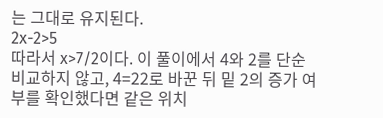는 그대로 유지된다.
2x-2>5
따라서 x>7/2이다. 이 풀이에서 4와 2를 단순 비교하지 않고, 4=22로 바꾼 뒤 밑 2의 증가 여부를 확인했다면 같은 위치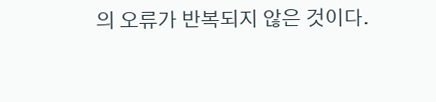의 오류가 반복되지 않은 것이다.